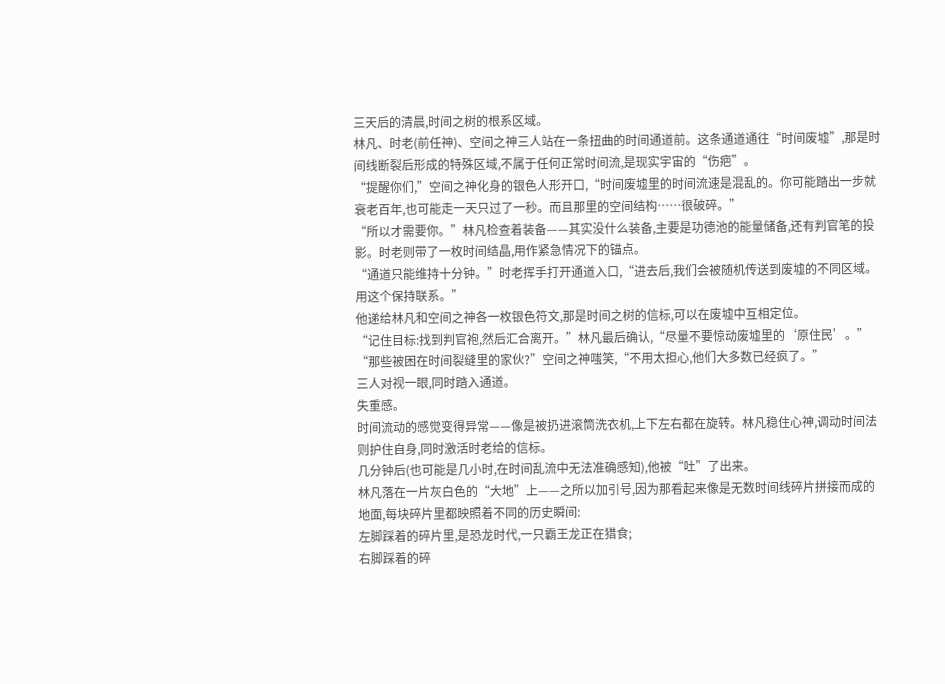三天后的清晨,时间之树的根系区域。
林凡、时老(前任神)、空间之神三人站在一条扭曲的时间通道前。这条通道通往“时间废墟”,那是时间线断裂后形成的特殊区域,不属于任何正常时间流,是现实宇宙的“伤疤”。
“提醒你们,”空间之神化身的银色人形开口,“时间废墟里的时间流速是混乱的。你可能踏出一步就衰老百年,也可能走一天只过了一秒。而且那里的空间结构……很破碎。”
“所以才需要你。”林凡检查着装备——其实没什么装备,主要是功德池的能量储备,还有判官笔的投影。时老则带了一枚时间结晶,用作紧急情况下的锚点。
“通道只能维持十分钟。”时老挥手打开通道入口,“进去后,我们会被随机传送到废墟的不同区域。用这个保持联系。”
他递给林凡和空间之神各一枚银色符文,那是时间之树的信标,可以在废墟中互相定位。
“记住目标:找到判官袍,然后汇合离开。”林凡最后确认,“尽量不要惊动废墟里的‘原住民’。”
“那些被困在时间裂缝里的家伙?”空间之神嗤笑,“不用太担心,他们大多数已经疯了。”
三人对视一眼,同时踏入通道。
失重感。
时间流动的感觉变得异常——像是被扔进滚筒洗衣机,上下左右都在旋转。林凡稳住心神,调动时间法则护住自身,同时激活时老给的信标。
几分钟后(也可能是几小时,在时间乱流中无法准确感知),他被“吐”了出来。
林凡落在一片灰白色的“大地”上——之所以加引号,因为那看起来像是无数时间线碎片拼接而成的地面,每块碎片里都映照着不同的历史瞬间:
左脚踩着的碎片里,是恐龙时代,一只霸王龙正在猎食;
右脚踩着的碎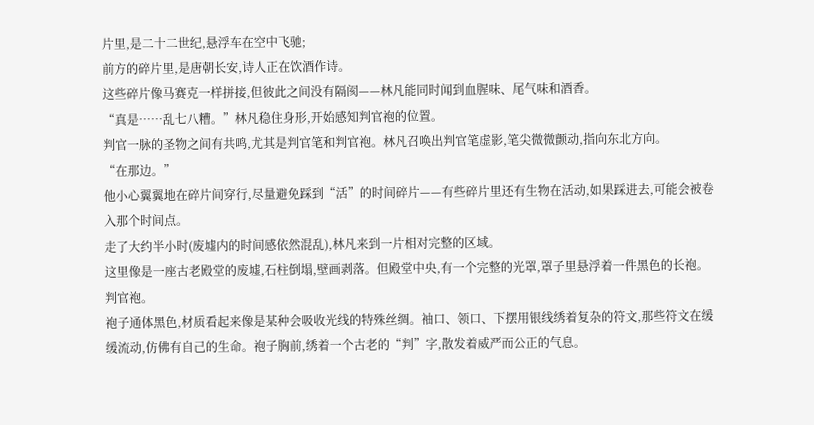片里,是二十二世纪,悬浮车在空中飞驰;
前方的碎片里,是唐朝长安,诗人正在饮酒作诗。
这些碎片像马赛克一样拼接,但彼此之间没有隔阂——林凡能同时闻到血腥味、尾气味和酒香。
“真是……乱七八糟。”林凡稳住身形,开始感知判官袍的位置。
判官一脉的圣物之间有共鸣,尤其是判官笔和判官袍。林凡召唤出判官笔虚影,笔尖微微颤动,指向东北方向。
“在那边。”
他小心翼翼地在碎片间穿行,尽量避免踩到“活”的时间碎片——有些碎片里还有生物在活动,如果踩进去,可能会被卷入那个时间点。
走了大约半小时(废墟内的时间感依然混乱),林凡来到一片相对完整的区域。
这里像是一座古老殿堂的废墟,石柱倒塌,壁画剥落。但殿堂中央,有一个完整的光罩,罩子里悬浮着一件黑色的长袍。
判官袍。
袍子通体黑色,材质看起来像是某种会吸收光线的特殊丝绸。袖口、领口、下摆用银线绣着复杂的符文,那些符文在缓缓流动,仿佛有自己的生命。袍子胸前,绣着一个古老的“判”字,散发着威严而公正的气息。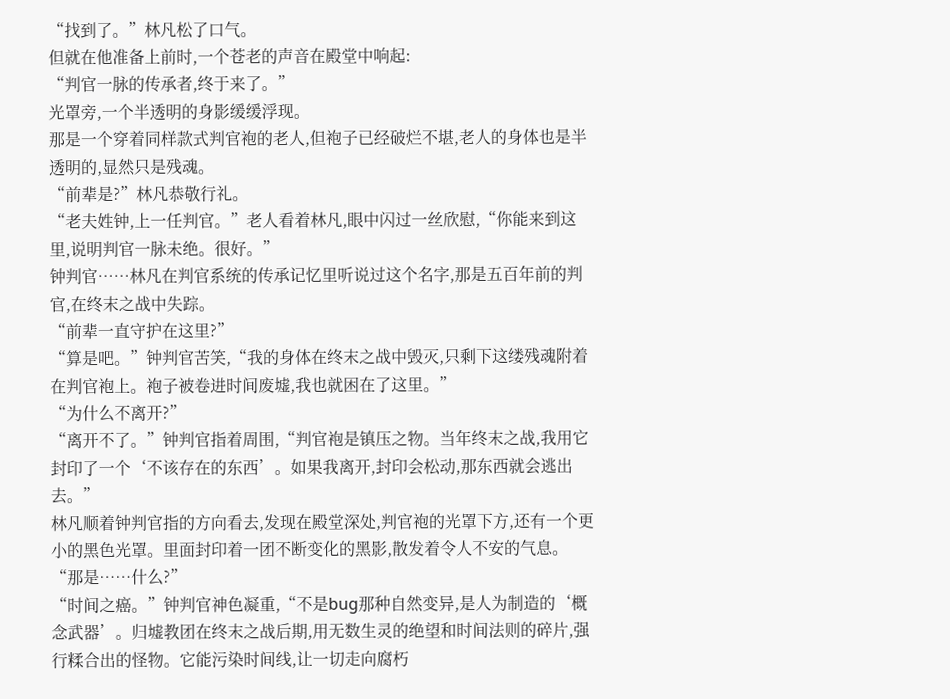“找到了。”林凡松了口气。
但就在他准备上前时,一个苍老的声音在殿堂中响起:
“判官一脉的传承者,终于来了。”
光罩旁,一个半透明的身影缓缓浮现。
那是一个穿着同样款式判官袍的老人,但袍子已经破烂不堪,老人的身体也是半透明的,显然只是残魂。
“前辈是?”林凡恭敬行礼。
“老夫姓钟,上一任判官。”老人看着林凡,眼中闪过一丝欣慰,“你能来到这里,说明判官一脉未绝。很好。”
钟判官……林凡在判官系统的传承记忆里听说过这个名字,那是五百年前的判官,在终末之战中失踪。
“前辈一直守护在这里?”
“算是吧。”钟判官苦笑,“我的身体在终末之战中毁灭,只剩下这缕残魂附着在判官袍上。袍子被卷进时间废墟,我也就困在了这里。”
“为什么不离开?”
“离开不了。”钟判官指着周围,“判官袍是镇压之物。当年终末之战,我用它封印了一个‘不该存在的东西’。如果我离开,封印会松动,那东西就会逃出去。”
林凡顺着钟判官指的方向看去,发现在殿堂深处,判官袍的光罩下方,还有一个更小的黑色光罩。里面封印着一团不断变化的黑影,散发着令人不安的气息。
“那是……什么?”
“时间之癌。”钟判官神色凝重,“不是bug那种自然变异,是人为制造的‘概念武器’。归墟教团在终末之战后期,用无数生灵的绝望和时间法则的碎片,强行糅合出的怪物。它能污染时间线,让一切走向腐朽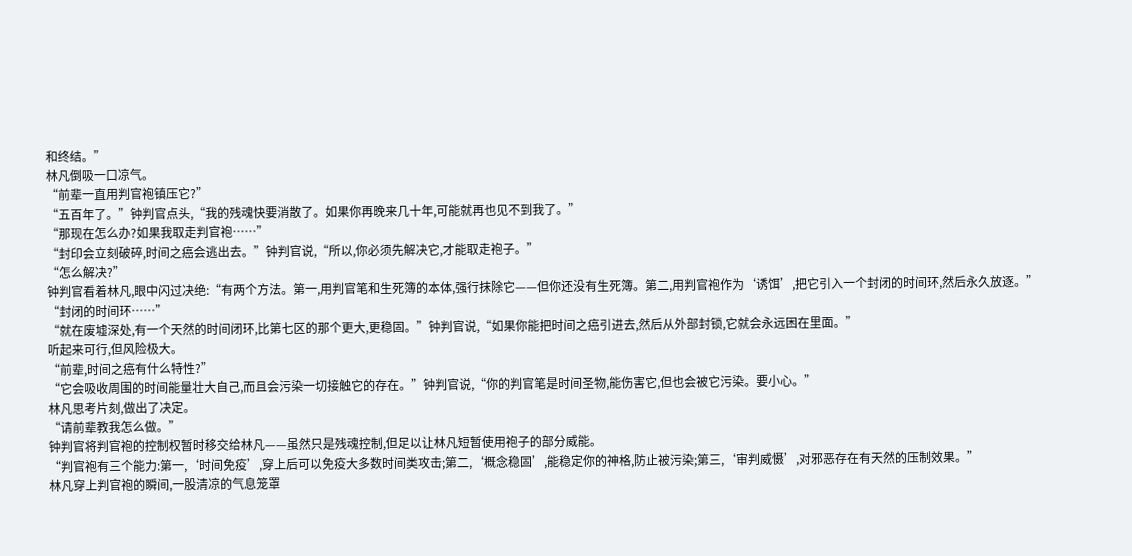和终结。”
林凡倒吸一口凉气。
“前辈一直用判官袍镇压它?”
“五百年了。”钟判官点头,“我的残魂快要消散了。如果你再晚来几十年,可能就再也见不到我了。”
“那现在怎么办?如果我取走判官袍……”
“封印会立刻破碎,时间之癌会逃出去。”钟判官说,“所以,你必须先解决它,才能取走袍子。”
“怎么解决?”
钟判官看着林凡,眼中闪过决绝:“有两个方法。第一,用判官笔和生死簿的本体,强行抹除它——但你还没有生死簿。第二,用判官袍作为‘诱饵’,把它引入一个封闭的时间环,然后永久放逐。”
“封闭的时间环……”
“就在废墟深处,有一个天然的时间闭环,比第七区的那个更大,更稳固。”钟判官说,“如果你能把时间之癌引进去,然后从外部封锁,它就会永远困在里面。”
听起来可行,但风险极大。
“前辈,时间之癌有什么特性?”
“它会吸收周围的时间能量壮大自己,而且会污染一切接触它的存在。”钟判官说,“你的判官笔是时间圣物,能伤害它,但也会被它污染。要小心。”
林凡思考片刻,做出了决定。
“请前辈教我怎么做。”
钟判官将判官袍的控制权暂时移交给林凡——虽然只是残魂控制,但足以让林凡短暂使用袍子的部分威能。
“判官袍有三个能力:第一,‘时间免疫’,穿上后可以免疫大多数时间类攻击;第二,‘概念稳固’,能稳定你的神格,防止被污染;第三,‘审判威慑’,对邪恶存在有天然的压制效果。”
林凡穿上判官袍的瞬间,一股清凉的气息笼罩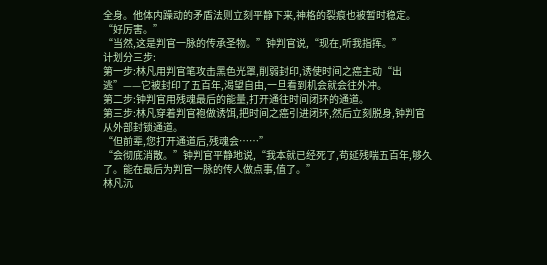全身。他体内躁动的矛盾法则立刻平静下来,神格的裂痕也被暂时稳定。
“好厉害。”
“当然,这是判官一脉的传承圣物。”钟判官说,“现在,听我指挥。”
计划分三步:
第一步:林凡用判官笔攻击黑色光罩,削弱封印,诱使时间之癌主动“出逃”——它被封印了五百年,渴望自由,一旦看到机会就会往外冲。
第二步:钟判官用残魂最后的能量,打开通往时间闭环的通道。
第三步:林凡穿着判官袍做诱饵,把时间之癌引进闭环,然后立刻脱身,钟判官从外部封锁通道。
“但前辈,您打开通道后,残魂会……”
“会彻底消散。”钟判官平静地说,“我本就已经死了,苟延残喘五百年,够久了。能在最后为判官一脉的传人做点事,值了。”
林凡沉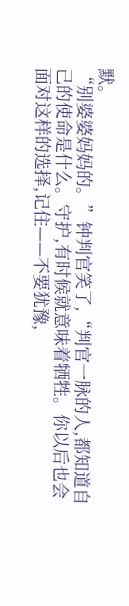默。
“别婆婆妈妈的。”钟判官笑了,“判官一脉的人,都知道自己的使命是什么。守护,有时候就意味着牺牲。你以后也会面对这样的选择,记住——不要犹豫,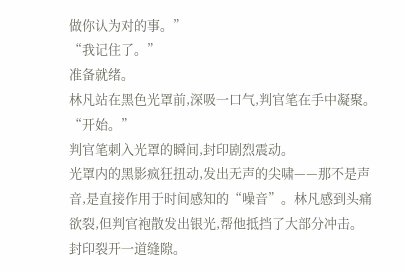做你认为对的事。”
“我记住了。”
准备就绪。
林凡站在黑色光罩前,深吸一口气,判官笔在手中凝聚。
“开始。”
判官笔刺入光罩的瞬间,封印剧烈震动。
光罩内的黑影疯狂扭动,发出无声的尖啸——那不是声音,是直接作用于时间感知的“噪音”。林凡感到头痛欲裂,但判官袍散发出银光,帮他抵挡了大部分冲击。
封印裂开一道缝隙。